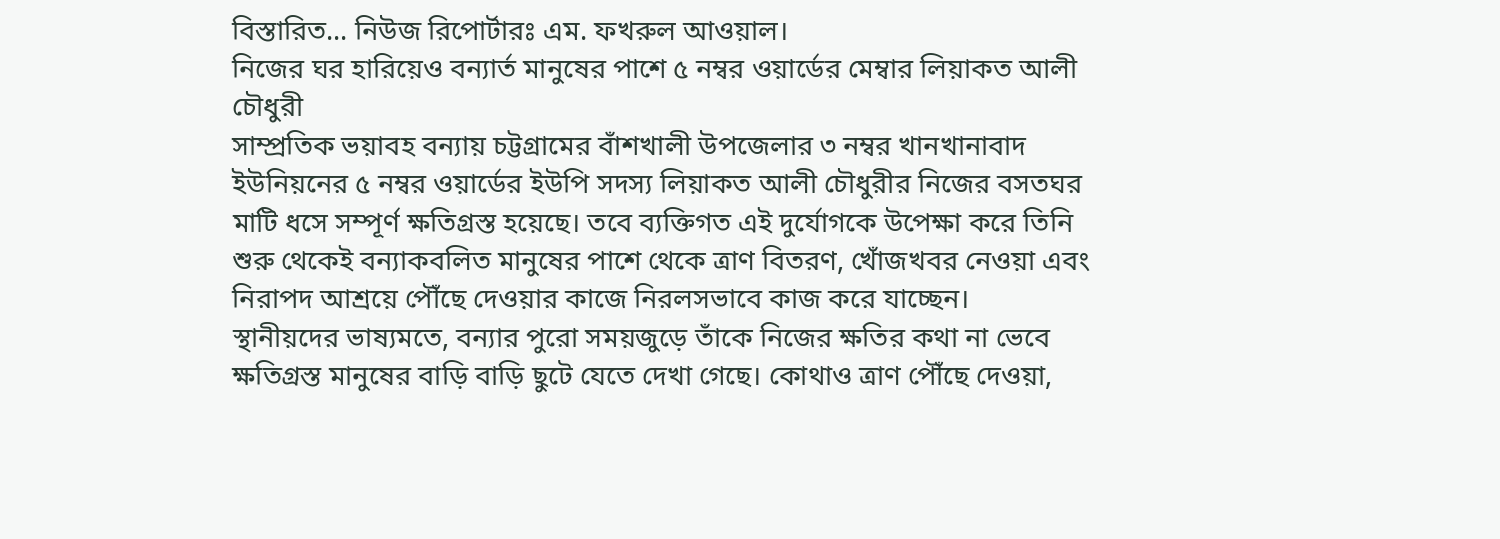বিস্তারিত... নিউজ রিপোর্টারঃ এম. ফখরুল আওয়াল।
নিজের ঘর হারিয়েও বন্যার্ত মানুষের পাশে ৫ নম্বর ওয়ার্ডের মেম্বার লিয়াকত আলী চৌধুরী
সাম্প্রতিক ভয়াবহ বন্যায় চট্টগ্রামের বাঁশখালী উপজেলার ৩ নম্বর খানখানাবাদ ইউনিয়নের ৫ নম্বর ওয়ার্ডের ইউপি সদস্য লিয়াকত আলী চৌধুরীর নিজের বসতঘর মাটি ধসে সম্পূর্ণ ক্ষতিগ্রস্ত হয়েছে। তবে ব্যক্তিগত এই দুর্যোগকে উপেক্ষা করে তিনি শুরু থেকেই বন্যাকবলিত মানুষের পাশে থেকে ত্রাণ বিতরণ, খোঁজখবর নেওয়া এবং নিরাপদ আশ্রয়ে পৌঁছে দেওয়ার কাজে নিরলসভাবে কাজ করে যাচ্ছেন।
স্থানীয়দের ভাষ্যমতে, বন্যার পুরো সময়জুড়ে তাঁকে নিজের ক্ষতির কথা না ভেবে ক্ষতিগ্রস্ত মানুষের বাড়ি বাড়ি ছুটে যেতে দেখা গেছে। কোথাও ত্রাণ পৌঁছে দেওয়া,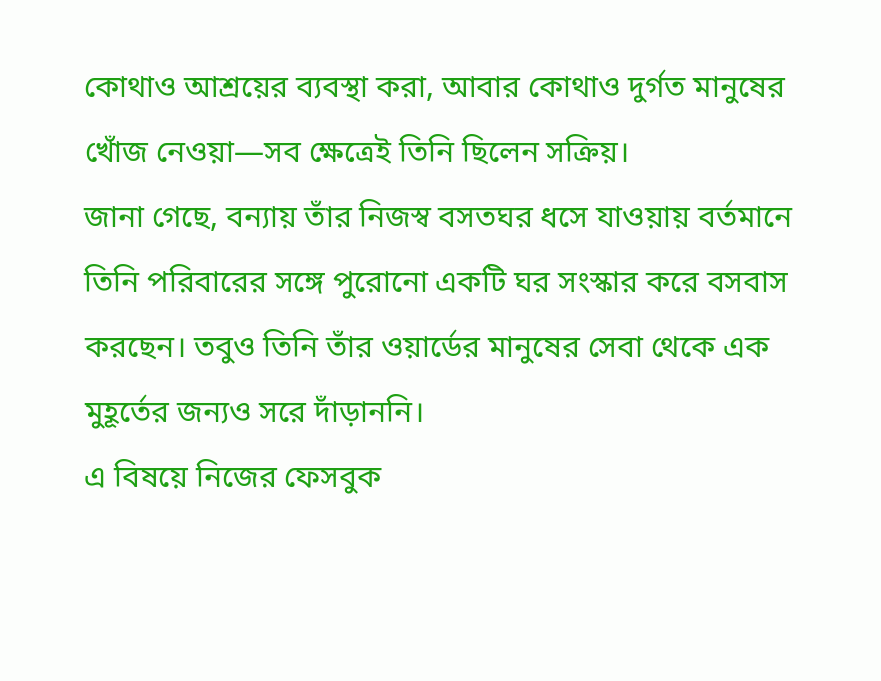কোথাও আশ্রয়ের ব্যবস্থা করা, আবার কোথাও দুর্গত মানুষের খোঁজ নেওয়া—সব ক্ষেত্রেই তিনি ছিলেন সক্রিয়।
জানা গেছে, বন্যায় তাঁর নিজস্ব বসতঘর ধসে যাওয়ায় বর্তমানে তিনি পরিবারের সঙ্গে পুরোনো একটি ঘর সংস্কার করে বসবাস করছেন। তবুও তিনি তাঁর ওয়ার্ডের মানুষের সেবা থেকে এক মুহূর্তের জন্যও সরে দাঁড়াননি।
এ বিষয়ে নিজের ফেসবুক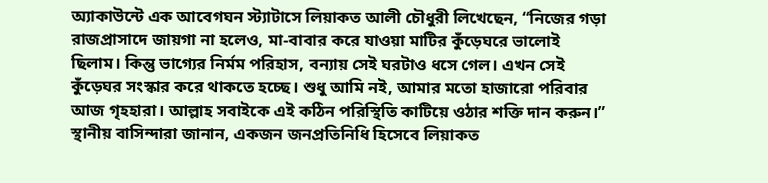অ্যাকাউন্টে এক আবেগঘন স্ট্যাটাসে লিয়াকত আলী চৌধুরী লিখেছেন, “নিজের গড়া রাজপ্রাসাদে জায়গা না হলেও, মা-বাবার করে যাওয়া মাটির কুঁড়েঘরে ভালোই ছিলাম। কিন্তু ভাগ্যের নির্মম পরিহাস, বন্যায় সেই ঘরটাও ধসে গেল। এখন সেই কুঁড়েঘর সংস্কার করে থাকতে হচ্ছে। শুধু আমি নই, আমার মতো হাজারো পরিবার আজ গৃহহারা। আল্লাহ সবাইকে এই কঠিন পরিস্থিতি কাটিয়ে ওঠার শক্তি দান করুন।”
স্থানীয় বাসিন্দারা জানান, একজন জনপ্রতিনিধি হিসেবে লিয়াকত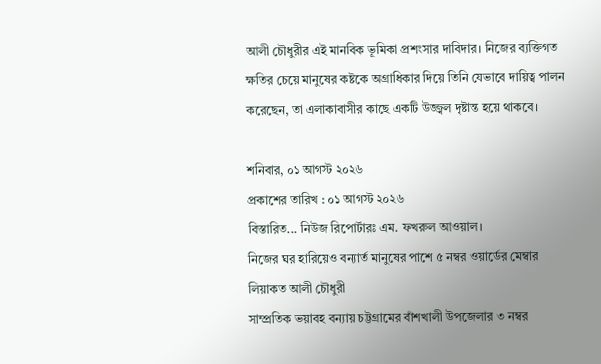আলী চৌধুরীর এই মানবিক ভূমিকা প্রশংসার দাবিদার। নিজের ব্যক্তিগত ক্ষতির চেয়ে মানুষের কষ্টকে অগ্রাধিকার দিয়ে তিনি যেভাবে দায়িত্ব পালন করেছেন, তা এলাকাবাসীর কাছে একটি উজ্জ্বল দৃষ্টান্ত হয়ে থাকবে।

শনিবার, ০১ আগস্ট ২০২৬
প্রকাশের তারিখ : ০১ আগস্ট ২০২৬
বিস্তারিত... নিউজ রিপোর্টারঃ এম. ফখরুল আওয়াল।
নিজের ঘর হারিয়েও বন্যার্ত মানুষের পাশে ৫ নম্বর ওয়ার্ডের মেম্বার লিয়াকত আলী চৌধুরী
সাম্প্রতিক ভয়াবহ বন্যায় চট্টগ্রামের বাঁশখালী উপজেলার ৩ নম্বর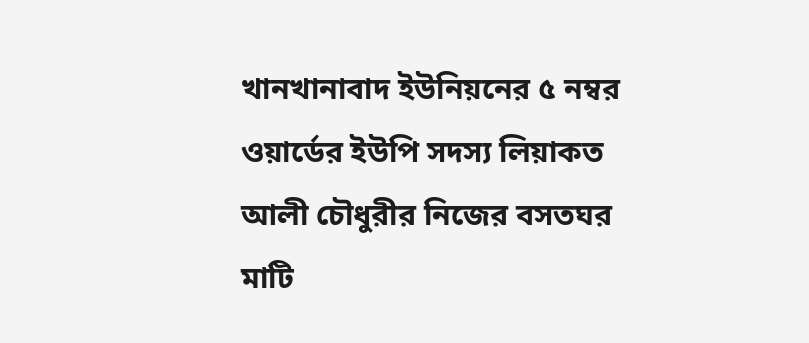খানখানাবাদ ইউনিয়নের ৫ নম্বর ওয়ার্ডের ইউপি সদস্য লিয়াকত আলী চৌধুরীর নিজের বসতঘর মাটি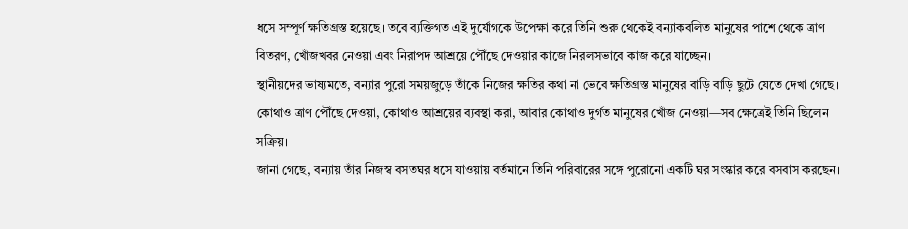ধসে সম্পূর্ণ ক্ষতিগ্রস্ত হয়েছে। তবে ব্যক্তিগত এই দুর্যোগকে উপেক্ষা করে তিনি শুরু থেকেই বন্যাকবলিত মানুষের পাশে থেকে ত্রাণ বিতরণ, খোঁজখবর নেওয়া এবং নিরাপদ আশ্রয়ে পৌঁছে দেওয়ার কাজে নিরলসভাবে কাজ করে যাচ্ছেন।
স্থানীয়দের ভাষ্যমতে, বন্যার পুরো সময়জুড়ে তাঁকে নিজের ক্ষতির কথা না ভেবে ক্ষতিগ্রস্ত মানুষের বাড়ি বাড়ি ছুটে যেতে দেখা গেছে। কোথাও ত্রাণ পৌঁছে দেওয়া, কোথাও আশ্রয়ের ব্যবস্থা করা, আবার কোথাও দুর্গত মানুষের খোঁজ নেওয়া—সব ক্ষেত্রেই তিনি ছিলেন সক্রিয়।
জানা গেছে, বন্যায় তাঁর নিজস্ব বসতঘর ধসে যাওয়ায় বর্তমানে তিনি পরিবারের সঙ্গে পুরোনো একটি ঘর সংস্কার করে বসবাস করছেন।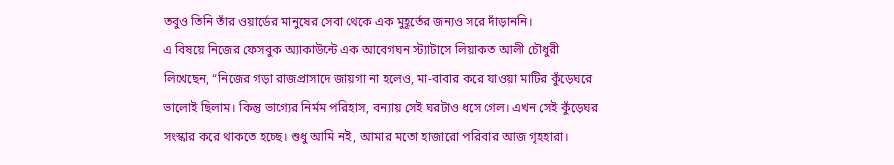তবুও তিনি তাঁর ওয়ার্ডের মানুষের সেবা থেকে এক মুহূর্তের জন্যও সরে দাঁড়াননি।
এ বিষয়ে নিজের ফেসবুক অ্যাকাউন্টে এক আবেগঘন স্ট্যাটাসে লিয়াকত আলী চৌধুরী লিখেছেন, “নিজের গড়া রাজপ্রাসাদে জায়গা না হলেও, মা-বাবার করে যাওয়া মাটির কুঁড়েঘরে ভালোই ছিলাম। কিন্তু ভাগ্যের নির্মম পরিহাস, বন্যায় সেই ঘরটাও ধসে গেল। এখন সেই কুঁড়েঘর সংস্কার করে থাকতে হচ্ছে। শুধু আমি নই, আমার মতো হাজারো পরিবার আজ গৃহহারা।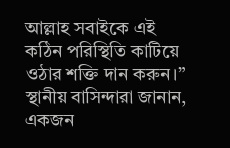আল্লাহ সবাইকে এই কঠিন পরিস্থিতি কাটিয়ে ওঠার শক্তি দান করুন।”
স্থানীয় বাসিন্দারা জানান, একজন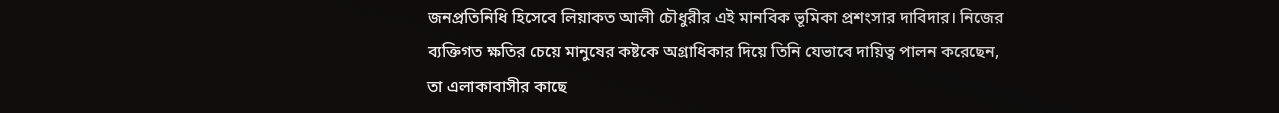জনপ্রতিনিধি হিসেবে লিয়াকত আলী চৌধুরীর এই মানবিক ভূমিকা প্রশংসার দাবিদার। নিজের ব্যক্তিগত ক্ষতির চেয়ে মানুষের কষ্টকে অগ্রাধিকার দিয়ে তিনি যেভাবে দায়িত্ব পালন করেছেন, তা এলাকাবাসীর কাছে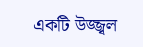একটি উজ্জ্বল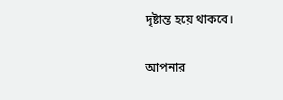দৃষ্টান্ত হয়ে থাকবে।

আপনার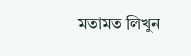মতামত লিখুন